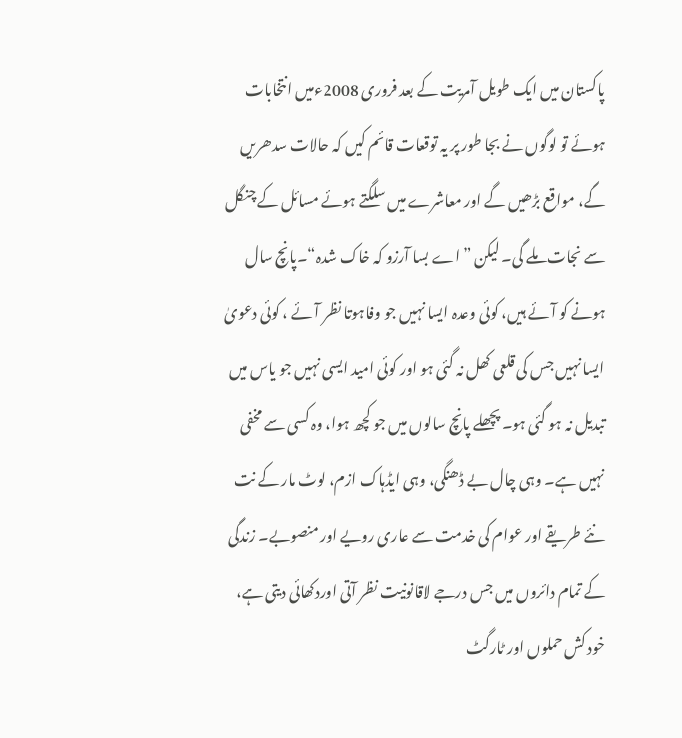پاکستان میں ایک طویل آمریت کے بعد فروری 2008ءمیں انتخابات ہوئے تو لوگوں نے بجا طور پر یہ توقعات قائم کیں کہ حالات سدھریں گے، مواقع بڑھیں گے اور معاشرے میں سلگتے ہوئے مسائل کے چنگل سے نجات ملے گی۔ لیکن ”اے بسا آرزو کہ خاک شدہ“۔پانچ سال ہونے کو آئے ہیں، کوئی وعدہ ایسا نہیں جو وفاہوتا نظر آئے ، کوئی دعویٰ ایسا نہیں جس کی قلعی کھل نہ گئی ہو اور کوئی امید ایسی نہیں جو یاس میں تبدیل نہ ہو گئی ہو۔ پچھلے پانچ سالوں میں جو کچھ ہوا، وہ کسی سے مخفی نہیں ہے۔ وہی چال بے ڈھنگی، وہی ایڈہاک ازم، لوٹ مار کے نت نئے طریقے اور عوام کی خدمت سے عاری رویے اور منصوبے۔ زندگی کے تمام دائروں میں جس درجے لاقانونیت نظر آتی اوردکھائی دیتی ہے، خود کش حملوں اور ٹارگٹ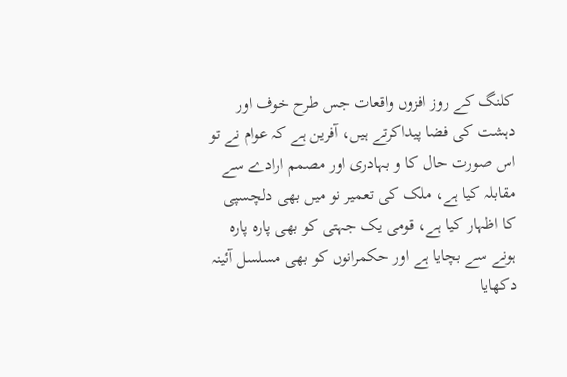کلنگ کے روز افزوں واقعات جس طرح خوف اور دہشت کی فضا پیداکرتے ہیں، آفرین ہے کہ عوام نے تو اس صورت حال کا و بہادری اور مصمم ارادے سے مقابلہ کیا ہے، ملک کی تعمیر نو میں بھی دلچسپی کا اظہار کیا ہے، قومی یک جہتی کو بھی پارہ پارہ ہونے سے بچایا ہے اور حکمرانوں کو بھی مسلسل آئینہ دکھایا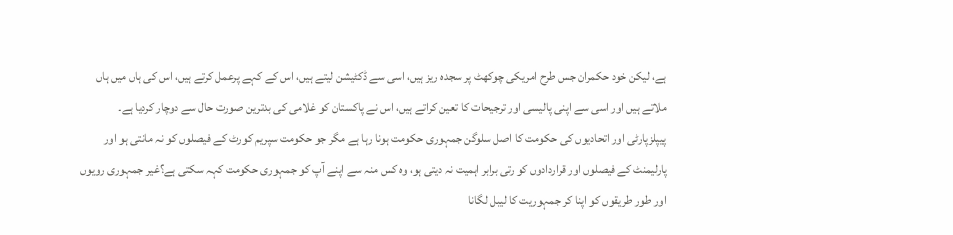ہے، لیکن خود حکمران جس طرح امریکی چوکھٹ پر سجدہ ریز ہیں، اسی سے ڈکٹیشن لیتے ہیں، اس کے کہے پرعمل کرتے ہیں، اس کی ہاں میں ہاں ملاتے ہیں اور اسی سے اپنی پالیسی اور ترجیحات کا تعین کراتے ہیں، اس نے پاکستان کو غلامی کی بدترین صورت حال سے دوچار کردیا ہے۔
پیپلزپارٹی اور اتحادیوں کی حکومت کا اصل سلوگن جمہوری حکومت ہونا رہا ہے مگر جو حکومت سپریم کورٹ کے فیصلوں کو نہ مانتی ہو اور پارلیمنٹ کے فیصلوں اور قراردادوں کو رتی برابر اہمیت نہ دیتی ہو، وہ کس منہ سے اپنے آپ کو جمہوری حکومت کہہ سکتی ہے؟غیر جمہوری رویوں اور طور طریقوں کو اپنا کر جمہوریت کا لیبل لگانا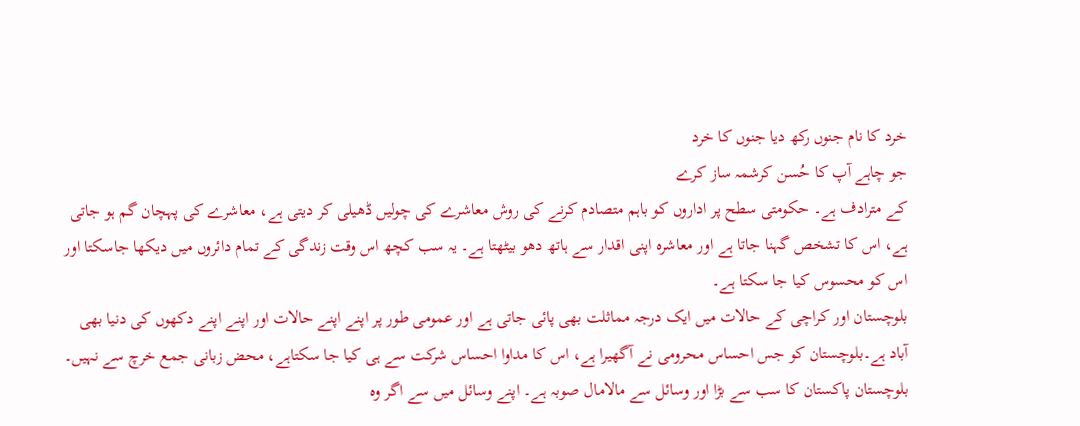خرد کا نام جنوں رکھ دیا جنوں کا خرد
جو چاہے آپ کا حُسن کرشمہ ساز کرے
کے مترادف ہے۔ حکومتی سطح پر اداروں کو باہم متصادم کرنے کی روش معاشرے کی چولیں ڈھیلی کر دیتی ہے، معاشرے کی پہچان گم ہو جاتی ہے، اس کا تشخص گہنا جاتا ہے اور معاشرہ اپنی اقدار سے ہاتھ دھو بیٹھتا ہے۔ یہ سب کچھ اس وقت زندگی کے تمام دائروں میں دیکھا جاسکتا اور اس کو محسوس کیا جا سکتا ہے۔
بلوچستان اور کراچی کے حالات میں ایک درجہ مماثلت بھی پائی جاتی ہے اور عمومی طور پر اپنے اپنے حالات اور اپنے اپنے دکھوں کی دنیا بھی آباد ہے۔بلوچستان کو جس احساس محرومی نے آگھیرا ہے، اس کا مداوا احساس شرکت سے ہی کیا جا سکتاہے، محض زبانی جمع خرچ سے نہیں۔ بلوچستان پاکستان کا سب سے بڑا اور وسائل سے مالامال صوبہ ہے۔ اپنے وسائل میں سے اگر وہ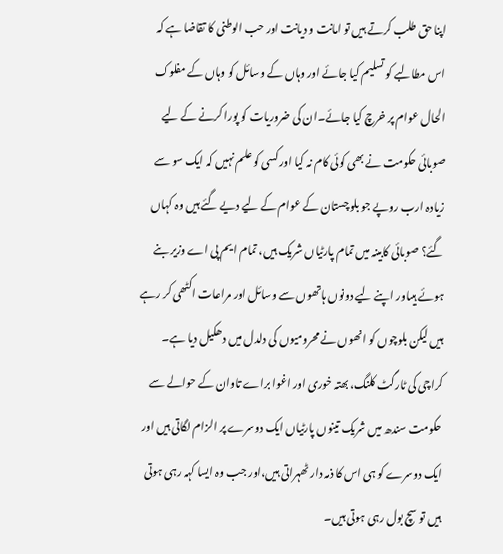اپنا حق طلب کرتے ہیں تو امانت و دیانت اور حب الوطنی کا تقاضا ہے کہ اس مطالبے کو تسلیم کیا جائے اور وہاں کے وسائل کو وہاں کے مفلوک الحال عوام پر خرچ کیا جائے۔ان کی ضروریات کو پورا کرنے کے لیے صوبائی حکومت نے بھی کوئی کام نہ کیا اور کسی کو علم نہیں کہ ایک سو سے زیادہ ارب روپے جو بلوچستان کے عوام کے لیے دیے گئے ہیں وہ کہاں گئے؟ صوبائی کابینہ میں تمام پارٹیاں شریک ہیں، تمام ایم پی اے وزیر بنے ہوئے ہیںاور اپنے لیے دونوں ہاتھوں سے وسائل اور مراعات اکٹھی کر رہے ہیں لیکن بلوچوں کو انھوں نے محرومیوں کی دلدل میں دھکیل دیا ہے۔
کراچی کی ٹارگٹ کلنگ، بھتہ خوری اور اغوا براے تاوان کے حوالے سے حکومت سندھ میں شریک تینوں پارٹیاں ایک دوسرے پر الزام لگاتی ہیں اور ایک دوسرے کو ہی اس کا ذمہ دار ٹھہراتی ہیں،اور جب وہ ایسا کہہ رہی ہوتی ہیں تو سچ بول رہی ہوتی ہیں۔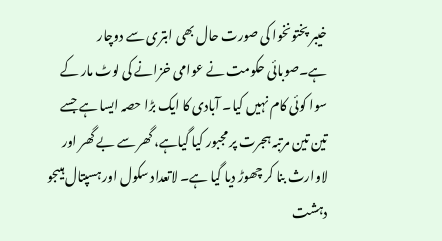خیبر پختونخوا کی صورت حال بھی ابتری سے دوچار ہے۔صوبائی حکومت نے عوامی خزانے کی لوٹ مار کے سوا کوئی کام نہیں کیا۔ آبادی کا ایک بڑا حصہ ایسا ہے جسے تین تین مرتبہ ہجرت پر مجبور کیا گیاہے، گھر سے بے گھر اور لاوارث بنا کر چھوڑ دیا گیا ہے۔ لاتعداد سکول اور ہسپتال ہیںجو دہشت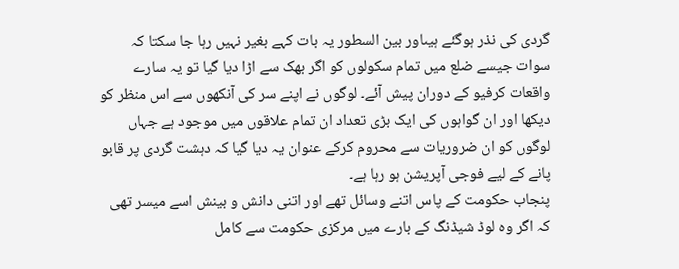گردی کی نذر ہوگئے ہیںاور بین السطور یہ بات کہے بغیر نہیں رہا جا سکتا کہ سوات جیسے ضلع میں تمام سکولوں کو اگر بھک سے اڑا دیا گیا تو یہ سارے واقعات کرفیو کے دوران پیش آئے۔ لوگوں نے اپنے سر کی آنکھوں سے اس منظر کو دیکھا اور ان گواہوں کی ایک بڑی تعداد ان تمام علاقوں میں موجود ہے جہاں لوگوں کو ان ضروریات سے محروم کرکے عنوان یہ دیا گیا کہ دہشت گردی پر قابو پانے کے لیے فوجی آپریشن ہو رہا ہے۔
پنجاب حکومت کے پاس اتنے وسائل تھے اور اتنی دانش و بینش اسے میسر تھی کہ اگر وہ لوڈ شیڈنگ کے بارے میں مرکزی حکومت سے کامل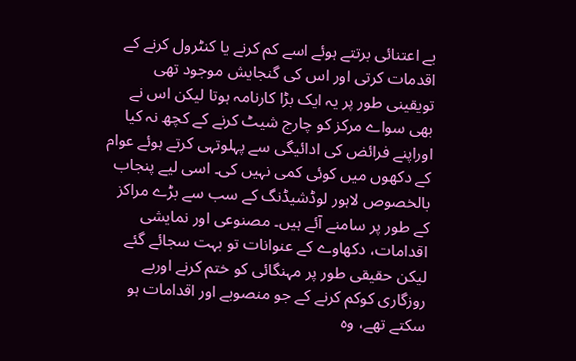بے اعتنائی برتتے ہوئے اسے کم کرنے یا کنٹرول کرنے کے اقدمات کرتی اور اس کی گنجایش موجود تھی تویقینی طور پر یہ ایک بڑا کارنامہ ہوتا لیکن اس نے بھی سواے مرکز کو چارج شیٹ کرنے کے کچھ نہ کیا اوراپنے فرائض کی ادائیگی سے پہلوتہی کرتے ہوئے عوام کے دکھوں میں کوئی کمی نہیں کی۔ اسی لیے پنجاب بالخصوص لاہور لوڈشیڈنگ کے سب سے بڑے مراکز کے طور پر سامنے آئے ہیں۔ مصنوعی اور نمایشی اقدامات، دکھاوے کے عنوانات تو بہت سجائے گئے لیکن حقیقی طور پر مہنگائی کو ختم کرنے اوربے روزگاری کوکم کرنے کے جو منصوبے اور اقدامات ہو سکتے تھے، وہ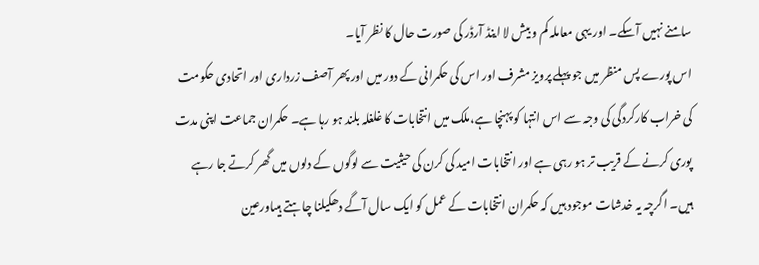سامنے نہیں آسکے۔ اور یہی معاملہ کم و بیش لا اینڈ آرڈر کی صورت حال کا نظر آیا۔
اس پورے پس منظر میں جو پہلے پرویز مشرف اور اس کی حکمرانی کے دور میں اور پھر آصف زرداری اور اتحادی حکومت کی خراب کارکردگی کی وجہ سے اس انتہا کو پہنچا ہے،ملک میں انتخابات کا غلغلہ بلند ہو رہا ہے۔ حکمران جماعت اپنی مدت پوری کرنے کے قریب تر ہو رہی ہے اور انتخابات امید کی کرن کی حیثیت سے لوگوں کے دلوں میں گھر کرتے جا رہے ہیں۔ اگرچہ یہ خدشات موجود ہیں کہ حکمران انتخابات کے عمل کو ایک سال آگے دھکیلنا چاہتے ہیںاورعین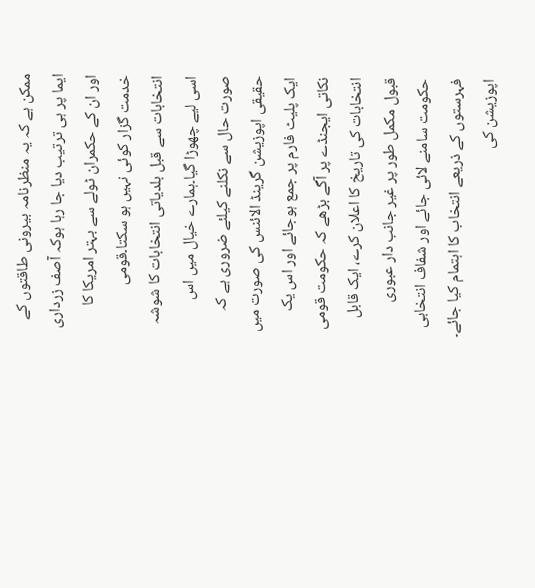ممکن ہے کہ یہ منظرنامہ بیرونی طاقتوں کے ایما پر ہی ترتیب دیا جا رہا ہوکہ آصف زرداری اور ان کے حکمران ٹولے سے بہتر امریکا کا خدمت گزار کوئی نہیں ہو سکتا۔قومی انتخابات سے قبل بلدیاتی انتخابات کا شوشہ اسی لیے چھوڑا گیا۔ہمارے خیال میں اس صورت حال سے نکلنے کیلئے ضروری ہے کہ حقیقی اپوزیشن گرینڈ الائنس کی صورت میں ایک پلیٹ فارم پر جمع ہوجائے اور اس یک نکاتی ایجنڈے پر آگے بڑھے کہ حکومت قومی انتخابات کی تاریخ کا اعلان کرے، ایک قابل قبول مکمل طور پر غیر جانب دار عبوری حکومت سامنے لائی جائے اور شفاف انتخابی فہرستوں کے ذریعے انتخاب کا اہتمام کیا جائے۔ اپوزیشن کی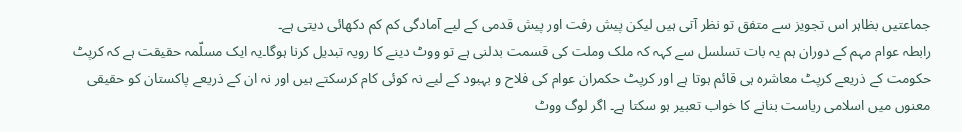جماعتیں بظاہر اس تجویز سے متفق تو نظر آتی ہیں لیکن پیش رفت اور پیش قدمی کے لیے آمادگی کم کم دکھائی دیتی ہے۔
رابطہ عوام مہم کے دوران ہم یہ بات تسلسل سے کہہ کہ ملک وملت کی قسمت بدلنی ہے تو ووٹ دینے کا رویہ تبدیل کرنا ہوگا۔یہ ایک مسلّمہ حقیقت ہے کہ کرپٹ حکومت کے ذریعے کرپٹ معاشرہ ہی قائم ہوتا ہے اور کرپٹ حکمران عوام کی فلاح و بہبود کے لیے نہ کوئی کام کرسکتے ہیں اور نہ ان کے ذریعے پاکستان کو حقیقی معنوں میں اسلامی ریاست بنانے کا خواب تعبیر ہو سکتا ہے۔ اگر لوگ ووٹ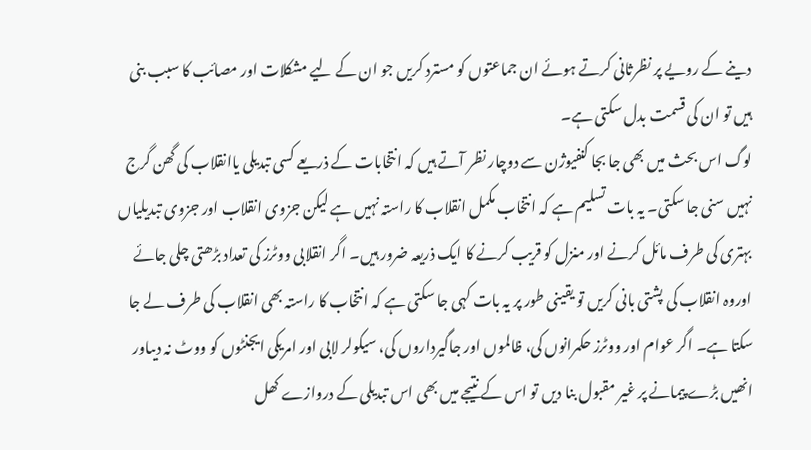دینے کے رویے پر نظرثانی کرتے ہوئے ان جماعتوں کو مسترد کریں جو ان کے لیے مشکلات اور مصائب کا سبب بنی ہیں تو ان کی قسمت بدل سکتی ہے۔
لوگ اس بحث میں بھی جا بجا کنفیوژن سے دوچار نظر آتے ہیں کہ انتخابات کے ذریعے کسی تبدیلی یاانقلاب کی گھن گرج نہیں سنی جا سکتی۔ یہ بات تسلیم ہے کہ انتخاب مکمل انقلاب کا راستہ نہیں ہے لیکن جزوی انقلاب اور جزوی تبدیلیاں بہتری کی طرف مائل کرنے اور منزل کو قریب کرنے کا ایک ذریعہ ضرور ہیں۔ اگر انقلابی ووٹرز کی تعداد بڑھتی چلی جائے اوروہ انقلاب کی پشتی بانی کریں تو یقینی طور پر یہ بات کہی جا سکتی ہے کہ انتخاب کا راستہ بھی انقلاب کی طرف لے جا سکتا ہے۔ اگر عوام اور ووٹرز حکمرانوں کی، ظالموں اور جاگیرداروں کی، سیکولر لابی اور امریکی ایجنٹوں کو ووٹ نہ دیںاور انھیں بڑے پیمانے پر غیر مقبول بنا دیں تو اس کے نتیجے میں بھی اس تبدیلی کے دروازے کھل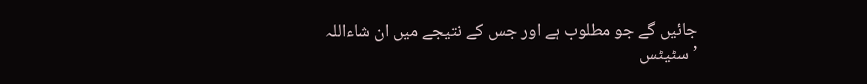جائیں گے جو مطلوب ہے اور جس کے نتیجے میں ان شاءاللہ ’سٹیٹس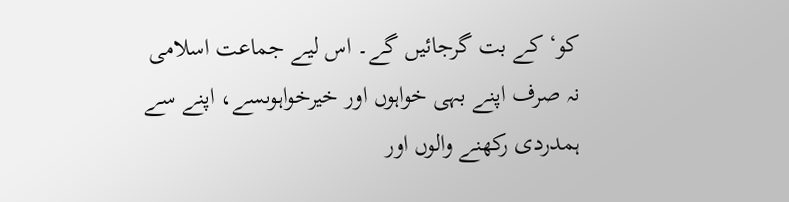کو‘ کے بت گرجائیں گے۔ اس لیے جماعت اسلامی نہ صرف اپنے بہی خواہوں اور خیرخواہوںسے، اپنے سے ہمدردی رکھنے والوں اور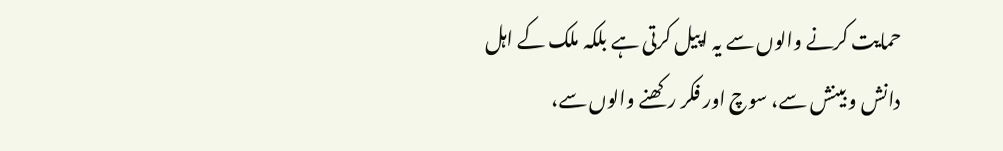حمایت کرنے والوں سے یہ اپیل کرتی ہے بلکہ ملک کے اہل دانش و بینش سے، سوچ اور فکر رکھنے والوں سے،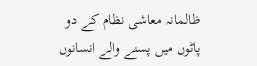ظالمانہ معاشی نظام کے دو پاٹوں میں پسنے والے انسانوں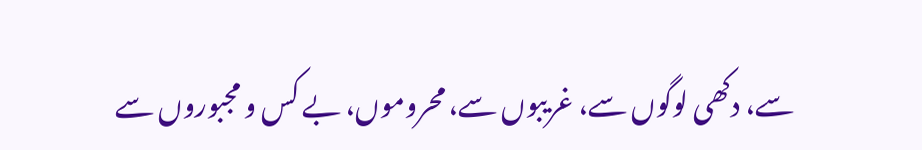سے، دکھی لوگوں سے، غریبوں سے، محروموں، بے کس و مجبوروں سے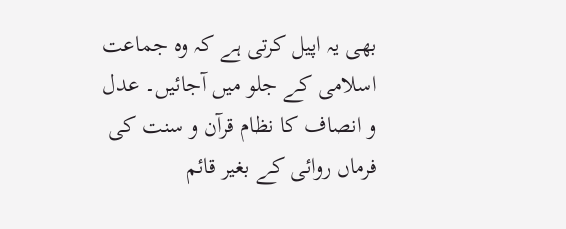بھی یہ اپیل کرتی ہے کہ وہ جماعت اسلامی کے جلو میں آجائیں۔ عدل و انصاف کا نظام قرآن و سنت کی فرماں روائی کے بغیر قائم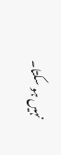نہیں ہو سکتا۔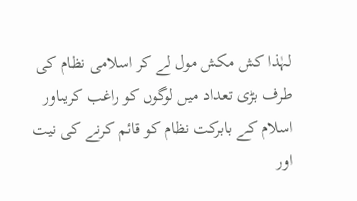لہٰذا کش مکش مول لے کر اسلامی نظام کی طرف بڑی تعداد میں لوگوں کو راغب کریںاور اسلام کے بابرکت نظام کو قائم کرنے کی نیت اور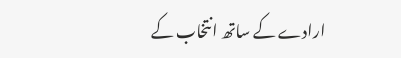ارادے کے ساتھ انتخاب کے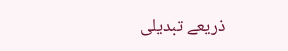ذریعے تبدیلی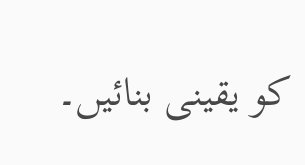کو یقینی بنائیں۔